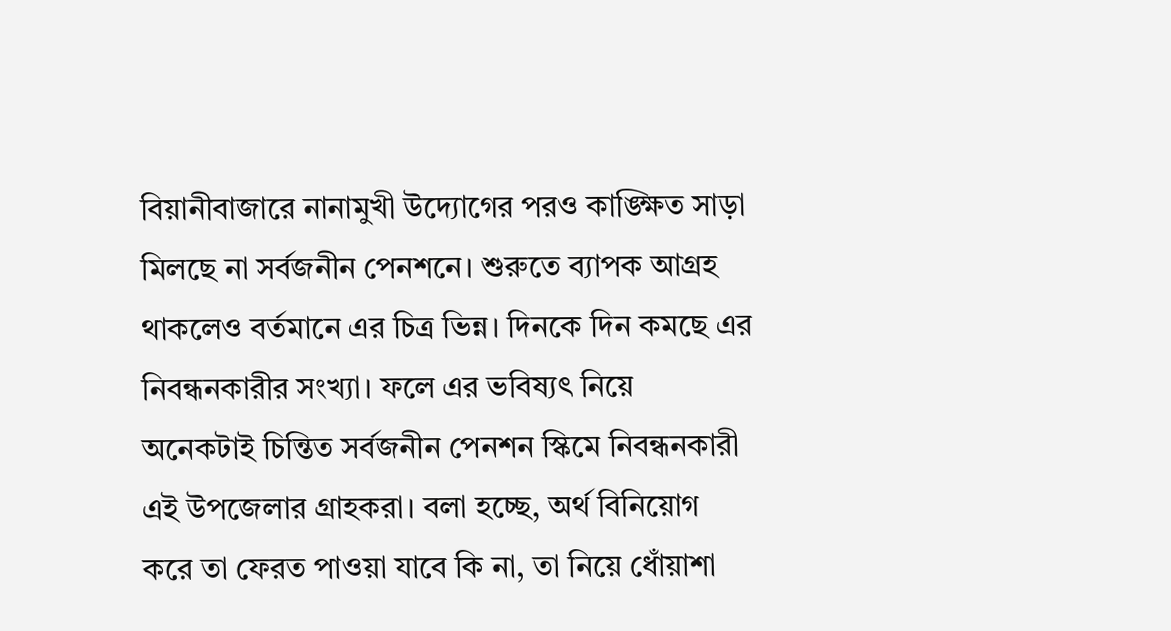বিয়ানীবাজারে নানামুখী উদ্যোগের পরও কাঙ্ক্ষিত সাড়া মিলছে না সর্বজনীন পেনশনে। শুরুতে ব্যাপক আগ্রহ থাকলেও বর্তমানে এর চিত্র ভিন্ন। দিনকে দিন কমছে এর নিবন্ধনকারীর সংখ্যা। ফলে এর ভবিষ্যৎ নিয়ে অনেকটাই চিন্তিত সর্বজনীন পেনশন স্কিমে নিবন্ধনকারী এই উপজেলার গ্রাহকরা। বলা হচ্ছে, অর্থ বিনিয়োগ করে তা ফেরত পাওয়া যাবে কি না, তা নিয়ে ধোঁয়াশা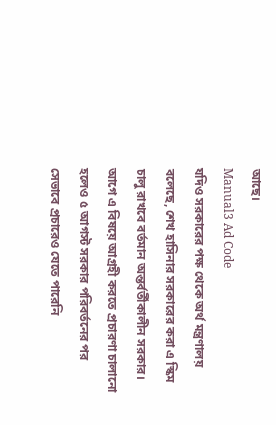আছে।
Manual3 Ad Code
যদিও সরকারের পক্ষ থেকে অর্থ মন্ত্রণালয় বলেছে, শেখ হাসিনার সরকারের করা এ স্কিম চালু রাখবে বর্তমান অন্তর্বর্তীকালীন সরকার। আগে এ বিষয়ে আগ্রহী করতে প্রচারণা চালানো হলেও ৫ আগস্ট সরকার পরিবর্তনের পর সেভাবে প্রচারেও যেতে পারেনি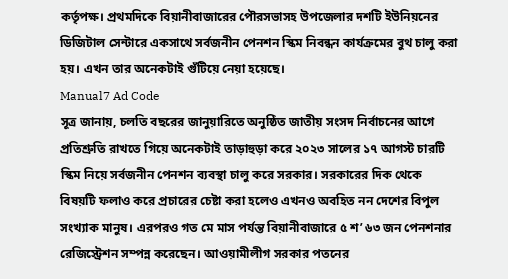কর্তৃপক্ষ। প্রথমদিকে বিয়ানীবাজারের পৌরসভাসহ উপজেলার দশটি ইউনিয়নের ডিজিটাল সেন্টারে একসাথে সর্বজনীন পেনশন স্কিম নিবন্ধন কার্যক্রমের বুথ চালু করা হয়। এখন তার অনেকটাই গুঁটিয়ে নেয়া হয়েছে।
Manual7 Ad Code
সূত্র জানায়, চলতি বছরের জানুয়ারিতে অনুষ্ঠিত জাতীয় সংসদ নির্বাচনের আগে প্রতিশ্রুতি রাখতে গিয়ে অনেকটাই তাড়াহুড়া করে ২০২৩ সালের ১৭ আগস্ট চারটি স্কিম নিয়ে সর্বজনীন পেনশন ব্যবস্থা চালু করে সরকার। সরকারের দিক থেকে বিষয়টি ফলাও করে প্রচারের চেষ্টা করা হলেও এখনও অবহিত নন দেশের বিপুল সংখ্যাক মানুষ। এরপরও গত মে মাস পর্যন্ত বিয়ানীবাজারে ৫ শ’ ৬৩ জন পেনশনার রেজিস্ট্রেশন সম্পন্ন করেছেন। আওয়ামীলীগ সরকার পতনের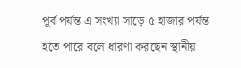পূর্ব পর্যন্ত এ সংখ্যা সাড়ে ৫ হাজার পর্যন্ত হতে পারে বলে ধারণা করছেন স্থানীয়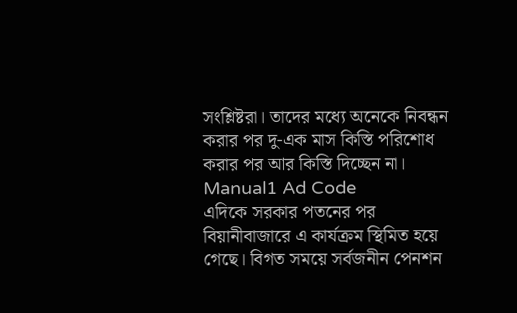সংশ্লিষ্টরা। তাদের মধ্যে অনেকে নিবন্ধন করার পর দু-এক মাস কিস্তি পরিশোধ করার পর আর কিস্তি দিচ্ছেন না।
Manual1 Ad Code
এদিকে সরকার পতনের পর বিয়ানীবাজারে এ কার্যক্রম স্থিমিত হয়ে গেছে। বিগত সময়ে সর্বজনীন পেনশন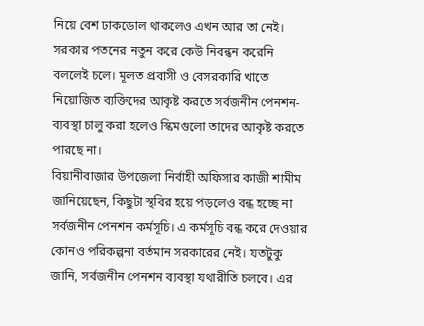নিয়ে বেশ ঢাকডোল থাকলেও এখন আর তা নেই। সরকার পতনের নতুন করে কেউ নিবন্ধন করেনি বললেই চলে। মূলত প্রবাসী ও বেসরকারি খাতে নিয়োজিত ব্যক্তিদের আকৃষ্ট করতে সর্বজনীন পেনশন-ব্যবস্থা চালু করা হলেও স্কিমগুলো তাদের আকৃষ্ট করতে পারছে না।
বিয়ানীবাজার উপজেলা নির্বাহী অফিসার কাজী শামীম জানিয়েছেন, কিছুটা স্থবির হয়ে পড়লেও বন্ধ হচ্ছে না সর্বজনীন পেনশন কর্মসূচি। এ কর্মসূচি বন্ধ করে দেওয়ার কোনও পরিকল্পনা বর্তমান সরকারের নেই। যতটুকু জানি, সর্বজনীন পেনশন ব্যবস্থা যথারীতি চলবে। এর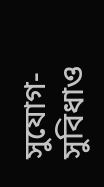সুযোগ-সুবিধাও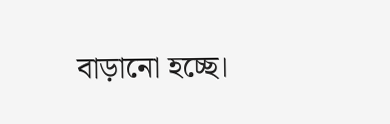বাড়ানো হচ্ছে।